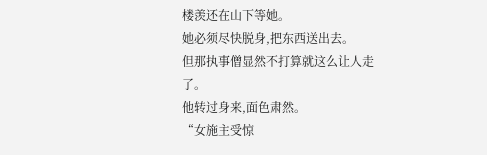楼羡还在山下等她。
她必须尽快脱身,把东西送出去。
但那执事僧显然不打算就这么让人走了。
他转过身来,面色肃然。
“女施主受惊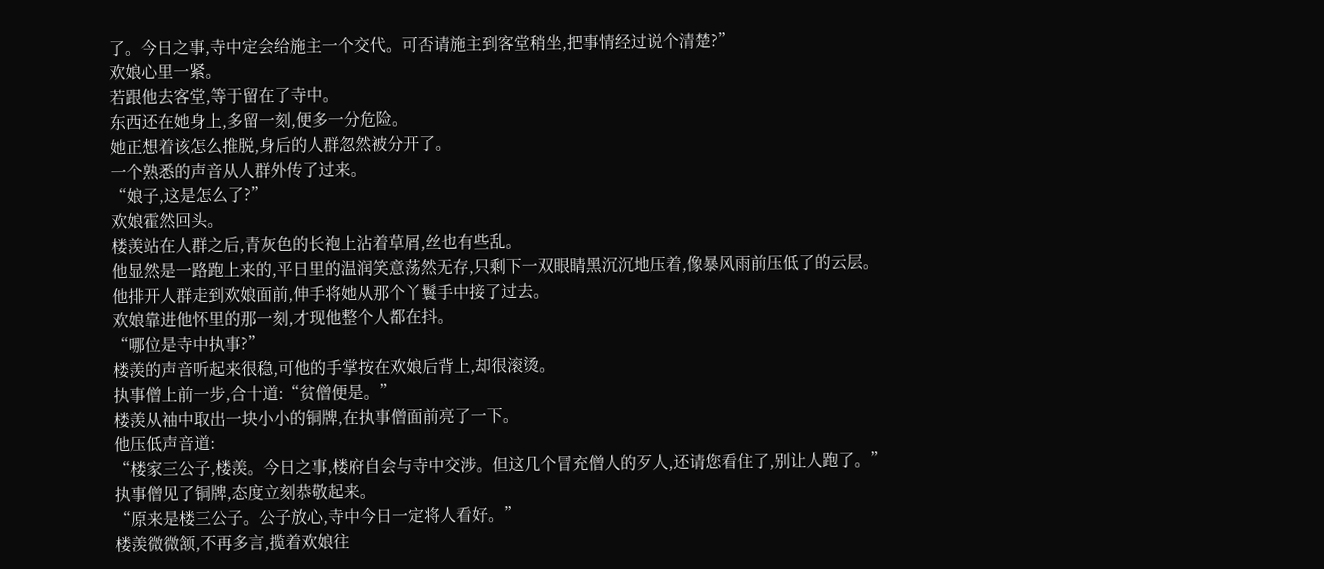了。今日之事,寺中定会给施主一个交代。可否请施主到客堂稍坐,把事情经过说个清楚?”
欢娘心里一紧。
若跟他去客堂,等于留在了寺中。
东西还在她身上,多留一刻,便多一分危险。
她正想着该怎么推脱,身后的人群忽然被分开了。
一个熟悉的声音从人群外传了过来。
“娘子,这是怎么了?”
欢娘霍然回头。
楼羡站在人群之后,青灰色的长袍上沾着草屑,丝也有些乱。
他显然是一路跑上来的,平日里的温润笑意荡然无存,只剩下一双眼睛黑沉沉地压着,像暴风雨前压低了的云层。
他排开人群走到欢娘面前,伸手将她从那个丫鬟手中接了过去。
欢娘靠进他怀里的那一刻,才现他整个人都在抖。
“哪位是寺中执事?”
楼羡的声音听起来很稳,可他的手掌按在欢娘后背上,却很滚烫。
执事僧上前一步,合十道:“贫僧便是。”
楼羡从袖中取出一块小小的铜牌,在执事僧面前亮了一下。
他压低声音道:
“楼家三公子,楼羡。今日之事,楼府自会与寺中交涉。但这几个冒充僧人的歹人,还请您看住了,别让人跑了。”
执事僧见了铜牌,态度立刻恭敬起来。
“原来是楼三公子。公子放心,寺中今日一定将人看好。”
楼羡微微颔,不再多言,揽着欢娘往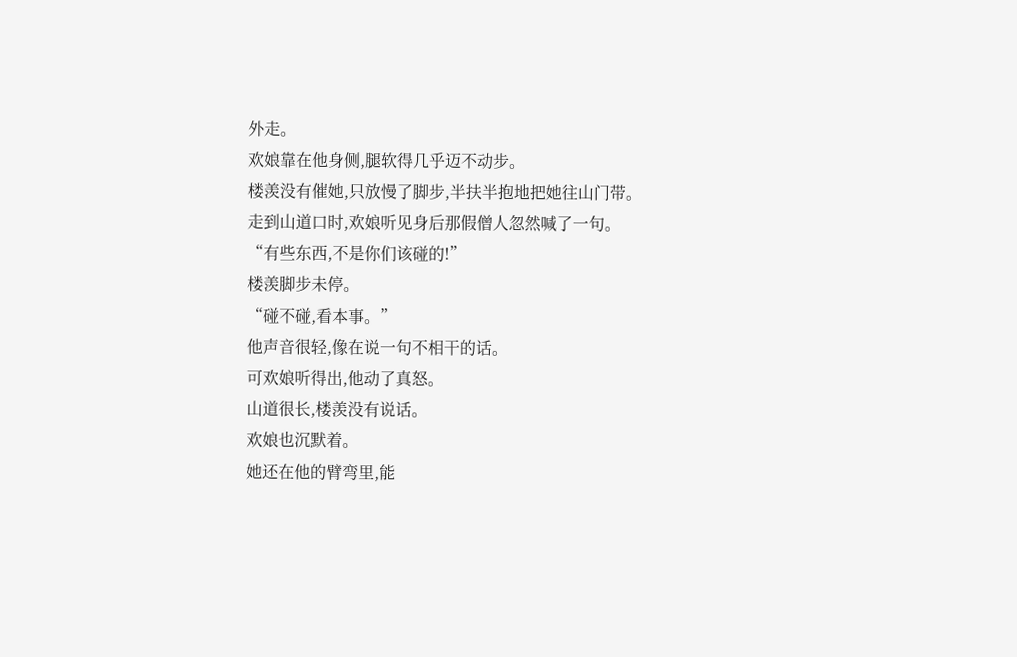外走。
欢娘靠在他身侧,腿软得几乎迈不动步。
楼羡没有催她,只放慢了脚步,半扶半抱地把她往山门带。
走到山道口时,欢娘听见身后那假僧人忽然喊了一句。
“有些东西,不是你们该碰的!”
楼羡脚步未停。
“碰不碰,看本事。”
他声音很轻,像在说一句不相干的话。
可欢娘听得出,他动了真怒。
山道很长,楼羡没有说话。
欢娘也沉默着。
她还在他的臂弯里,能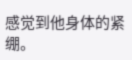感觉到他身体的紧绷。